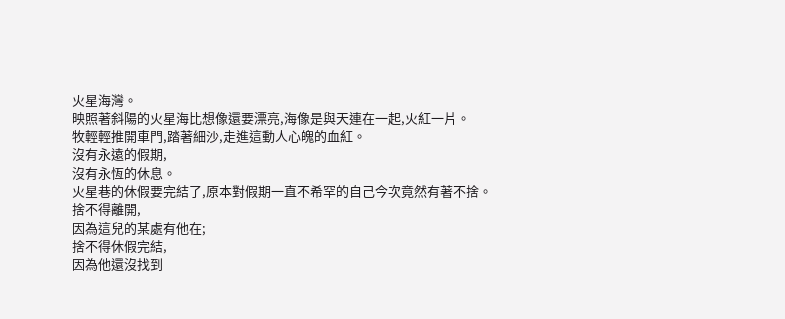火星海灣。
映照著斜陽的火星海比想像還要漂亮,海像是與天連在一起,火紅一片。
牧輕輕推開車門,踏著細沙,走進這動人心魄的血紅。
沒有永遠的假期,
沒有永恆的休息。
火星巷的休假要完結了,原本對假期一直不希罕的自己今次竟然有著不捨。
捨不得離開,
因為這兒的某處有他在;
捨不得休假完結,
因為他還沒找到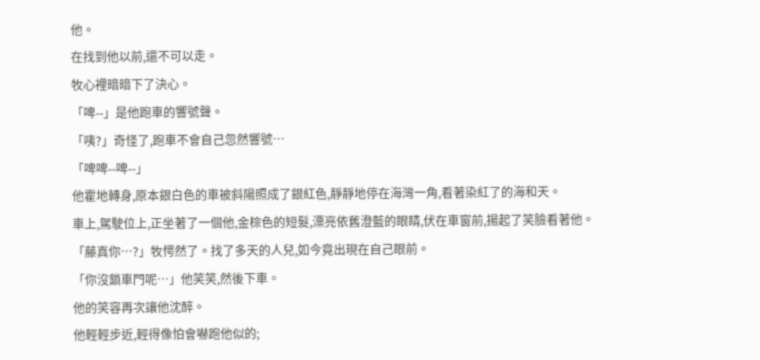他。
在找到他以前,還不可以走。
牧心裡暗暗下了決心。
「啤--」是他跑車的響號聲。
「咦?」奇怪了,跑車不會自己忽然響號…
「啤啤--啤--」
他霍地轉身,原本銀白色的車被斜陽照成了銀紅色,靜靜地停在海灣一角,看著染紅了的海和天。
車上,駕駛位上,正坐著了一個他,金棕色的短髮,漂亮依舊澄藍的眼睛,伏在車窗前,揚起了笑臉看著他。
「藤真你…?」牧愕然了。找了多天的人兒,如今竟出現在自己眼前。
「你沒鎖車門呢…」他笑笑,然後下車。
他的笑容再次讓他沈醉。
他輕輕步近,輕得像怕會嚇跑他似的;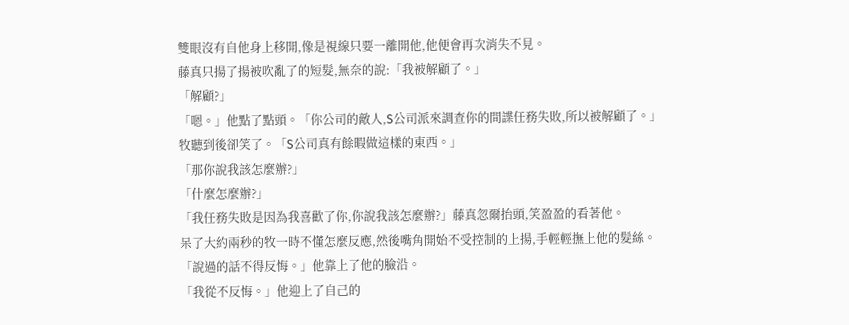雙眼沒有自他身上移開,像是視線只要一離開他,他便會再次消失不見。
藤真只揚了揚被吹亂了的短髮,無奈的說:「我被解顧了。」
「解顧?」
「嗯。」他點了點頭。「你公司的敵人,S公司派來調查你的間諜任務失敗,所以被解顧了。」
牧聽到後卻笑了。「S公司真有餘暇做這樣的東西。」
「那你說我該怎麼辦?」
「什麼怎麼辦?」
「我任務失敗是因為我喜歡了你,你說我該怎麼辦?」藤真忽爾抬頭,笑盈盈的看著他。
呆了大約兩秒的牧一時不懂怎麼反應,然後嘴角開始不受控制的上揚,手輕輕撫上他的髮絲。
「說過的話不得反悔。」他靠上了他的臉沿。
「我從不反悔。」他迎上了自己的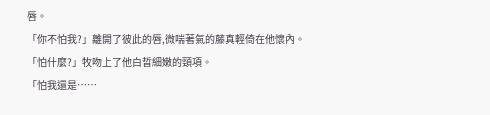唇。
「你不怕我?」離開了彼此的唇,微喘著氣的藤真輕倚在他懷內。
「怕什麼?」牧吻上了他白晢細嫩的頸項。
「怕我還是……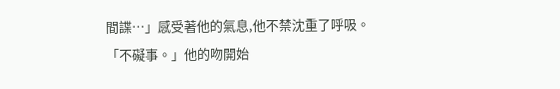間諜…」感受著他的氣息,他不禁沈重了呼吸。
「不礙事。」他的吻開始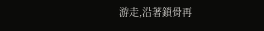游走,沿著鎖骨再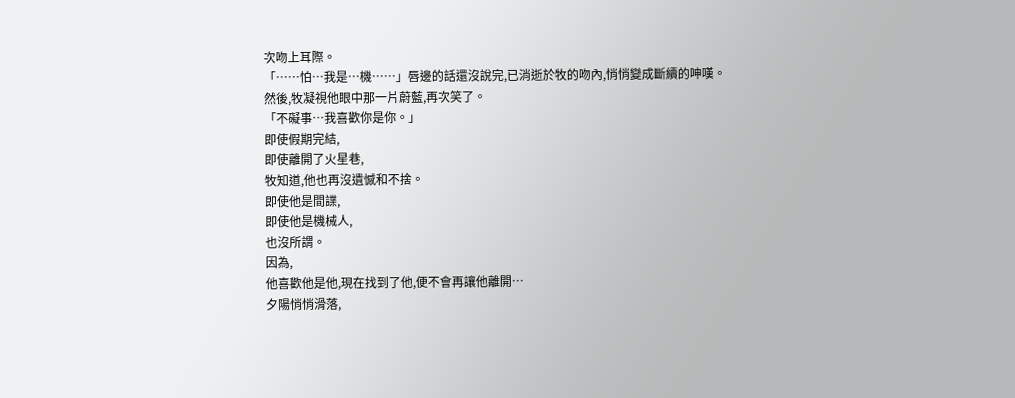次吻上耳際。
「……怕…我是…機……」唇邊的話還沒說完,已消逝於牧的吻內,悄悄變成斷續的呻嘆。
然後,牧凝視他眼中那一片蔚藍,再次笑了。
「不礙事…我喜歡你是你。」
即使假期完結,
即使離開了火星巷,
牧知道,他也再沒遺憾和不捨。
即使他是間諜,
即使他是機械人,
也沒所謂。
因為,
他喜歡他是他,現在找到了他,便不會再讓他離開…
夕陽悄悄滑落,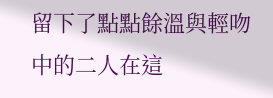留下了點點餘溫與輕吻中的二人在這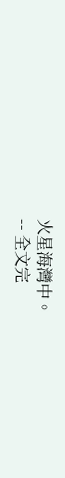火星海灣中。
-- 全文完